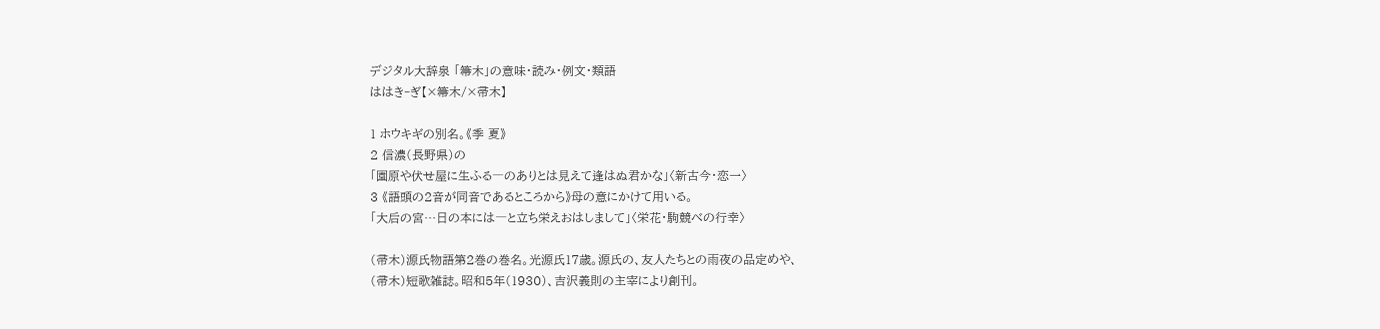デジタル大辞泉 「箒木」の意味・読み・例文・類語
ははき‐ぎ【×箒木/×帚木】

1 ホウキギの別名。《季 夏》
2 信濃(長野県)の
「園原や伏せ屋に生ふる―のありとは見えて逢はぬ君かな」〈新古今・恋一〉
3 《語頭の2音が同音であるところから》母の意にかけて用いる。
「大后の宮…日の本には―と立ち栄えおはしまして」〈栄花・駒競べの行幸〉

(帚木)源氏物語第2巻の巻名。光源氏17歳。源氏の、友人たちとの雨夜の品定めや、
(帚木)短歌雑誌。昭和5年(1930)、吉沢義則の主宰により創刊。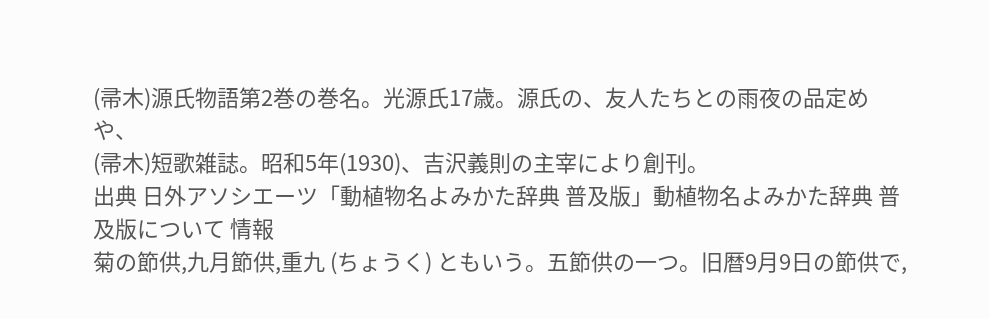(帚木)源氏物語第2巻の巻名。光源氏17歳。源氏の、友人たちとの雨夜の品定めや、
(帚木)短歌雑誌。昭和5年(1930)、吉沢義則の主宰により創刊。
出典 日外アソシエーツ「動植物名よみかた辞典 普及版」動植物名よみかた辞典 普及版について 情報
菊の節供,九月節供,重九 (ちょうく) ともいう。五節供の一つ。旧暦9月9日の節供で,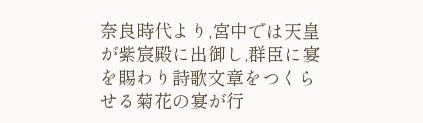奈良時代より,宮中では天皇が紫宸殿に出御し,群臣に宴を賜わり詩歌文章をつくらせる菊花の宴が行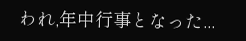われ,年中行事となった...